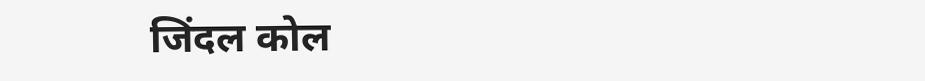जिंदल कोल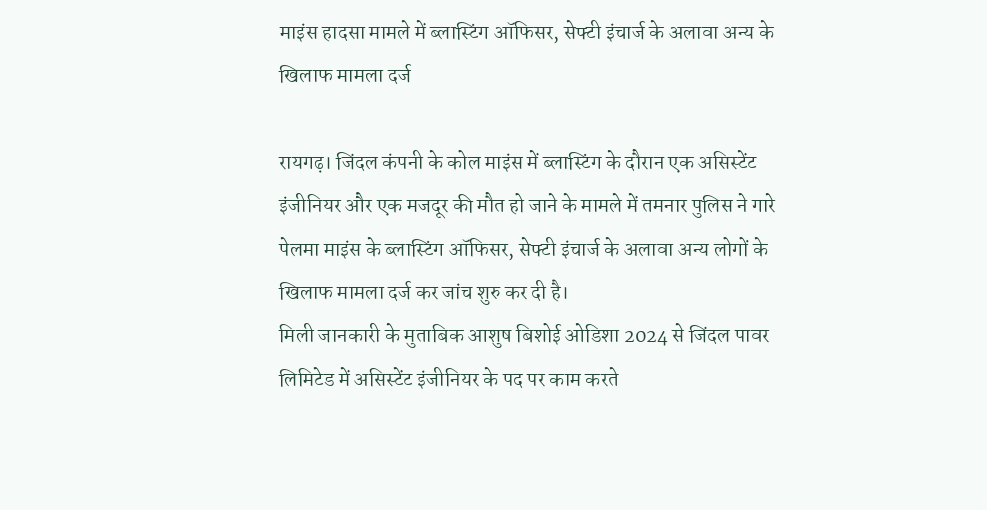माइंस हादसा मामले में ब्लास्टिंग ऑफिसर, सेफ्टी इंचार्ज के अलावा अन्य के खिलाफ मामला दर्ज

रायगढ़। जिंदल कंपनी के कोल माइंस में ब्लास्टिंग के दौरान एक असिस्टेंट इंजीनियर और एक मजदूर की मौत हो जाने के मामले में तमनार पुलिस ने गारे पेलमा माइंस के ब्लास्टिंग ऑफिसर, सेफ्टी इंचार्ज के अलावा अन्य लोगों के खिलाफ मामला दर्ज कर जांच शुरु कर दी है।
मिली जानकारी के मुताबिक आशुष बिशोई ओडिशा 2024 से जिंदल पावर लिमिटेड में असिस्टेंट इंजीनियर के पद पर काम करते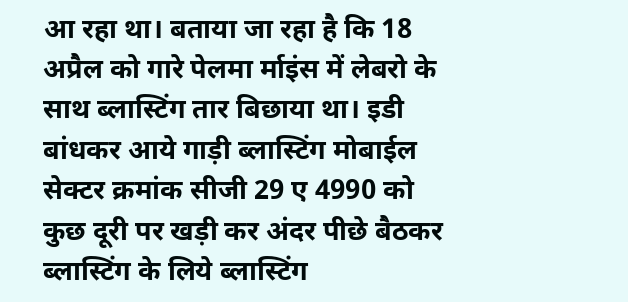आ रहा था। बताया जा रहा है कि 18 अप्रैल को गारे पेलमा र्माइंस में लेबरो के साथ ब्लास्टिंग तार बिछाया था। इडी बांधकर आये गाड़ी ब्लास्टिंग मोबाईल सेक्टर क्रमांक सीजी 29 ए 4990 को कुछ दूरी पर खड़ी कर अंदर पीछे बैठकर ब्लास्टिंग के लिये ब्लास्टिंग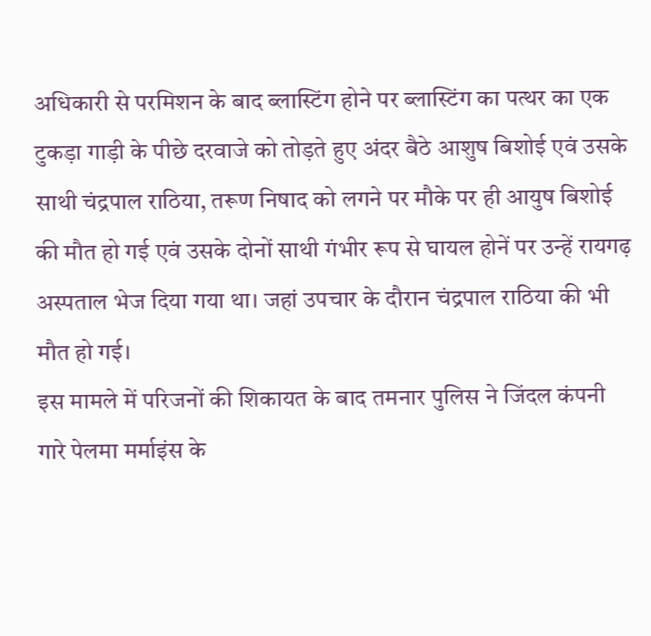अधिकारी से परमिशन के बाद ब्लास्टिंग होने पर ब्लास्टिंग का पत्थर का एक टुकड़ा गाड़ी के पीछे दरवाजे को तोड़ते हुए अंदर बैठे आशुष बिशोई एवं उसके साथी चंद्रपाल राठिया, तरूण निषाद को लगने पर मौके पर ही आयुष बिशोई की मौत हो गई एवं उसके दोनों साथी गंभीर रूप से घायल होनें पर उन्हें रायगढ़ अस्पताल भेज दिया गया था। जहां उपचार के दौरान चंद्रपाल राठिया की भी मौत हो गई।
इस मामले में परिजनों की शिकायत के बाद तमनार पुलिस ने जिंदल कंपनी गारे पेलमा मर्माइंस के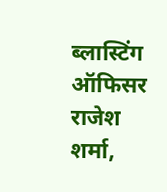ब्लास्टिंग ऑफिसर राजेश शर्मा,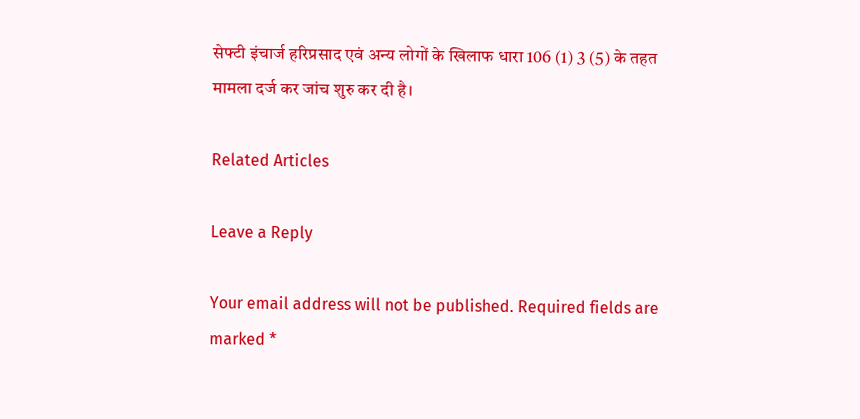सेफ्टी इंचार्ज हरिप्रसाद एवं अन्य लोगों के खिलाफ धारा 106 (1) 3 (5) के तहत मामला दर्ज कर जांच शुरु कर दी है।

Related Articles

Leave a Reply

Your email address will not be published. Required fields are marked *